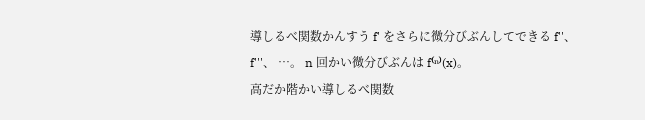導しるべ関数かんすう f' をさらに微分びぶんしてできる f''、 f'''、 …。 n 回かい微分びぶんは f⁽ⁿ⁾(x)。
高だか階かい導しるべ関数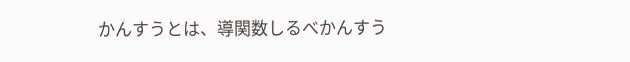かんすうとは、導関数しるべかんすう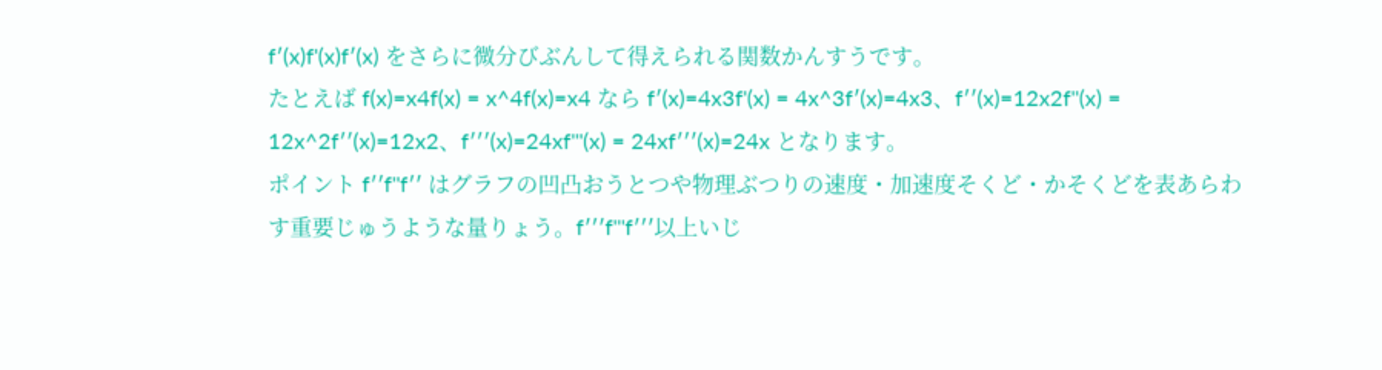f′(x)f'(x)f′(x) をさらに微分びぶんして得えられる関数かんすうです。
たとえば f(x)=x4f(x) = x^4f(x)=x4 なら f′(x)=4x3f'(x) = 4x^3f′(x)=4x3、f′′(x)=12x2f''(x) = 12x^2f′′(x)=12x2、f′′′(x)=24xf'''(x) = 24xf′′′(x)=24x となります。
ポイント f′′f''f′′ はグラフの凹凸おうとつや物理ぶつりの速度・加速度そくど・かそくどを表あらわす重要じゅうような量りょう。f′′′f'''f′′′以上いじ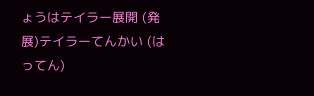ょうはテイラー展開 (発展)テイラーてんかい (はってん)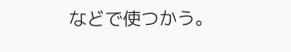などで使つかう。